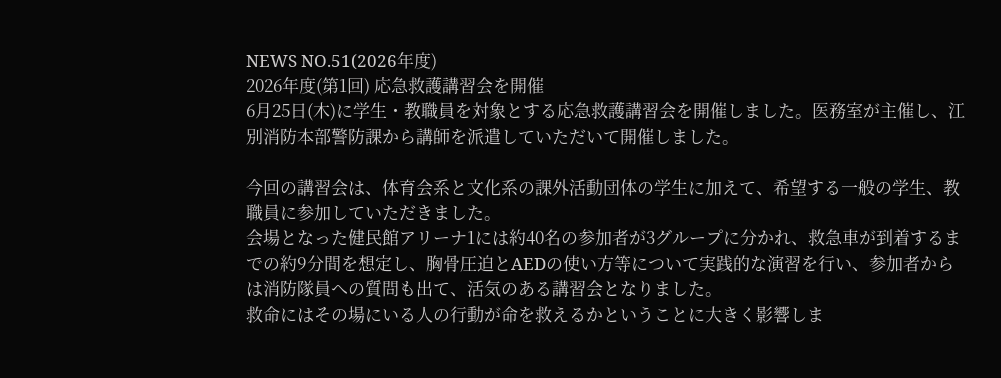NEWS NO.51(2026年度)
2026年度(第1回) 応急救護講習会を開催
6月25日(木)に学生・教職員を対象とする応急救護講習会を開催しました。医務室が主催し、江別消防本部警防課から講師を派遣していただいて開催しました。

今回の講習会は、体育会系と文化系の課外活動団体の学生に加えて、希望する一般の学生、教職員に参加していただきました。
会場となった健民館アリーナ1には約40名の参加者が3グループに分かれ、救急車が到着するまでの約9分間を想定し、胸骨圧迫とAEDの使い方等について実践的な演習を行い、参加者からは消防隊員への質問も出て、活気のある講習会となりました。
救命にはその場にいる人の行動が命を救えるかということに大きく影響しま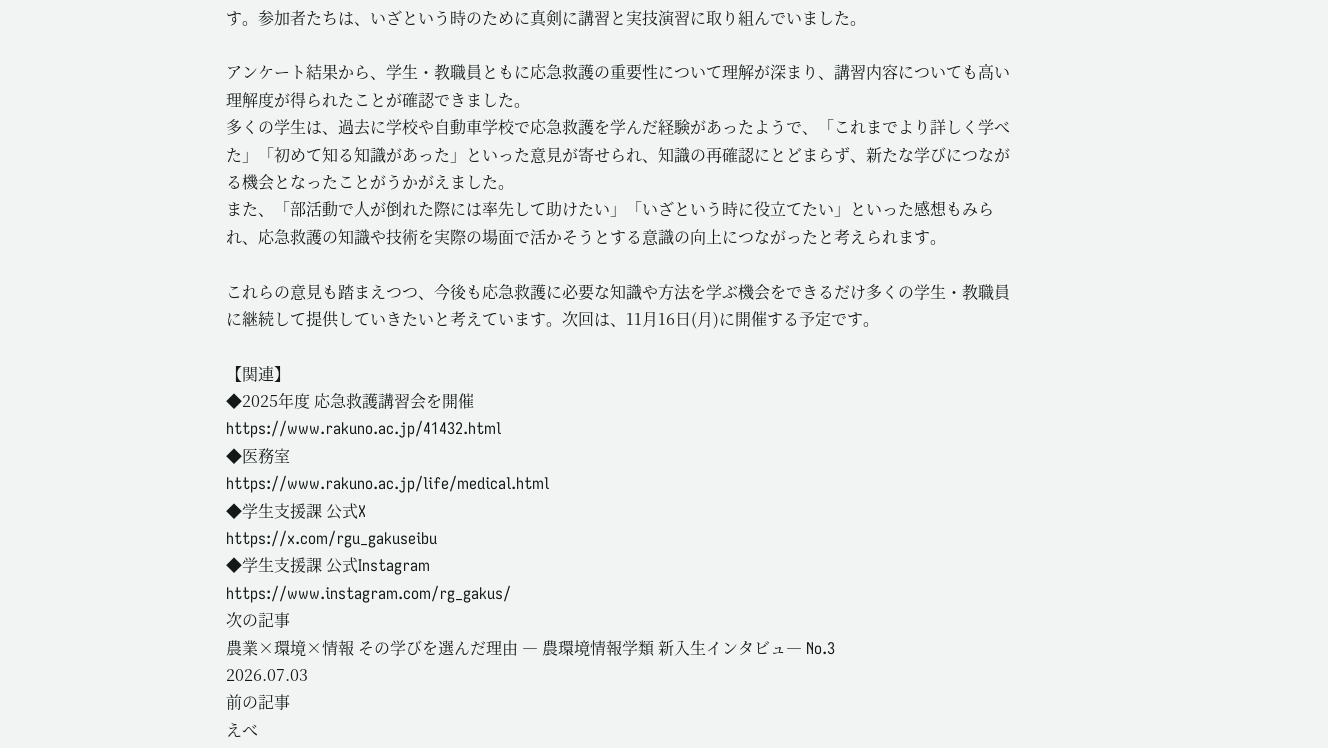す。参加者たちは、いざという時のために真剣に講習と実技演習に取り組んでいました。

アンケート結果から、学生・教職員ともに応急救護の重要性について理解が深まり、講習内容についても高い理解度が得られたことが確認できました。
多くの学生は、過去に学校や自動車学校で応急救護を学んだ経験があったようで、「これまでより詳しく学べた」「初めて知る知識があった」といった意見が寄せられ、知識の再確認にとどまらず、新たな学びにつながる機会となったことがうかがえました。
また、「部活動で人が倒れた際には率先して助けたい」「いざという時に役立てたい」といった感想もみられ、応急救護の知識や技術を実際の場面で活かそうとする意識の向上につながったと考えられます。

これらの意見も踏まえつつ、今後も応急救護に必要な知識や方法を学ぶ機会をできるだけ多くの学生・教職員に継続して提供していきたいと考えています。次回は、11月16日(月)に開催する予定です。

【関連】
◆2025年度 応急救護講習会を開催
https://www.rakuno.ac.jp/41432.html
◆医務室
https://www.rakuno.ac.jp/life/medical.html
◆学生支援課 公式X
https://x.com/rgu_gakuseibu
◆学生支援課 公式Instagram
https://www.instagram.com/rg_gakus/
次の記事
農業×環境×情報 その学びを選んだ理由 ― 農環境情報学類 新入生インタビュ― No.3
2026.07.03
前の記事
えべ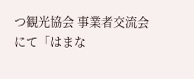つ観光協会 事業者交流会にて「はまな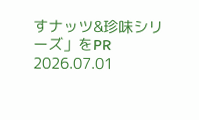すナッツ&珍味シリーズ」をPR
2026.07.01